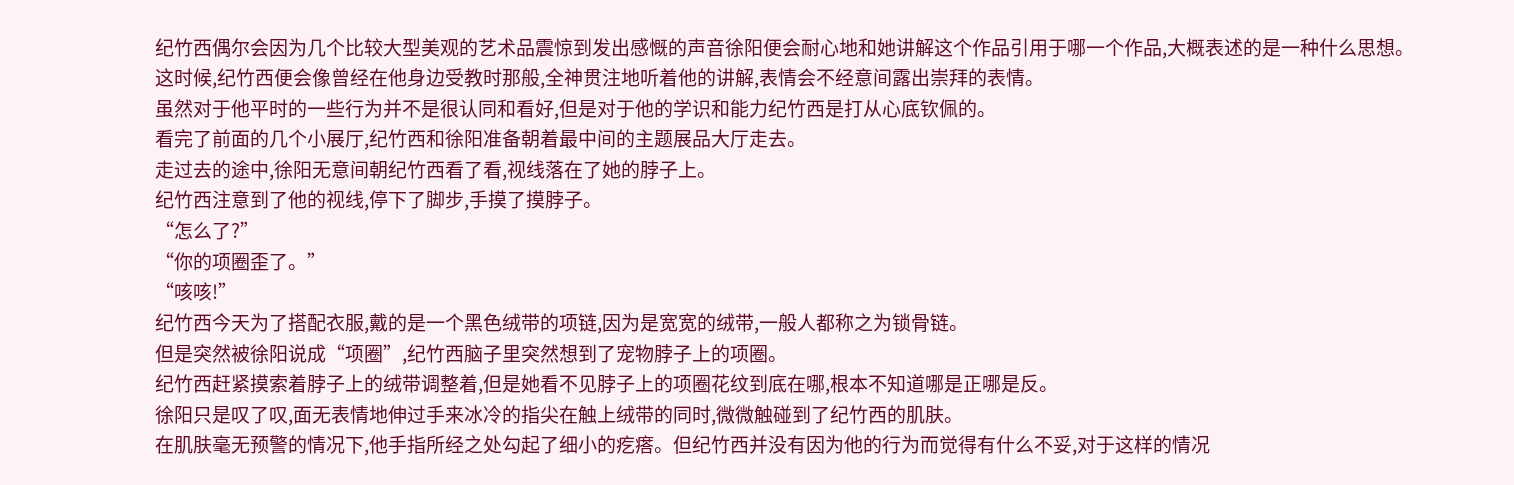纪竹西偶尔会因为几个比较大型美观的艺术品震惊到发出感慨的声音徐阳便会耐心地和她讲解这个作品引用于哪一个作品,大概表述的是一种什么思想。
这时候,纪竹西便会像曾经在他身边受教时那般,全神贯注地听着他的讲解,表情会不经意间露出崇拜的表情。
虽然对于他平时的一些行为并不是很认同和看好,但是对于他的学识和能力纪竹西是打从心底钦佩的。
看完了前面的几个小展厅,纪竹西和徐阳准备朝着最中间的主题展品大厅走去。
走过去的途中,徐阳无意间朝纪竹西看了看,视线落在了她的脖子上。
纪竹西注意到了他的视线,停下了脚步,手摸了摸脖子。
“怎么了?”
“你的项圈歪了。”
“咳咳!”
纪竹西今天为了搭配衣服,戴的是一个黑色绒带的项链,因为是宽宽的绒带,一般人都称之为锁骨链。
但是突然被徐阳说成“项圈”,纪竹西脑子里突然想到了宠物脖子上的项圈。
纪竹西赶紧摸索着脖子上的绒带调整着,但是她看不见脖子上的项圈花纹到底在哪,根本不知道哪是正哪是反。
徐阳只是叹了叹,面无表情地伸过手来冰冷的指尖在触上绒带的同时,微微触碰到了纪竹西的肌肤。
在肌肤毫无预警的情况下,他手指所经之处勾起了细小的疙瘩。但纪竹西并没有因为他的行为而觉得有什么不妥,对于这样的情况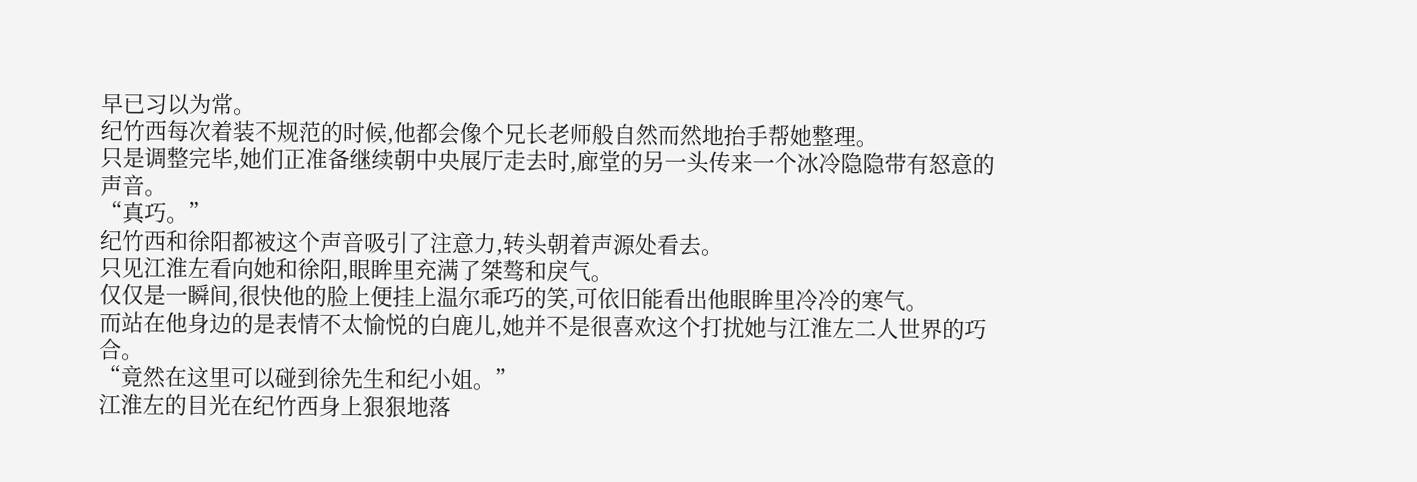早已习以为常。
纪竹西每次着装不规范的时候,他都会像个兄长老师般自然而然地抬手帮她整理。
只是调整完毕,她们正准备继续朝中央展厅走去时,廊堂的另一头传来一个冰冷隐隐带有怒意的声音。
“真巧。”
纪竹西和徐阳都被这个声音吸引了注意力,转头朝着声源处看去。
只见江淮左看向她和徐阳,眼眸里充满了桀骜和戾气。
仅仅是一瞬间,很快他的脸上便挂上温尔乖巧的笑,可依旧能看出他眼眸里冷冷的寒气。
而站在他身边的是表情不太愉悦的白鹿儿,她并不是很喜欢这个打扰她与江淮左二人世界的巧合。
“竟然在这里可以碰到徐先生和纪小姐。”
江淮左的目光在纪竹西身上狠狠地落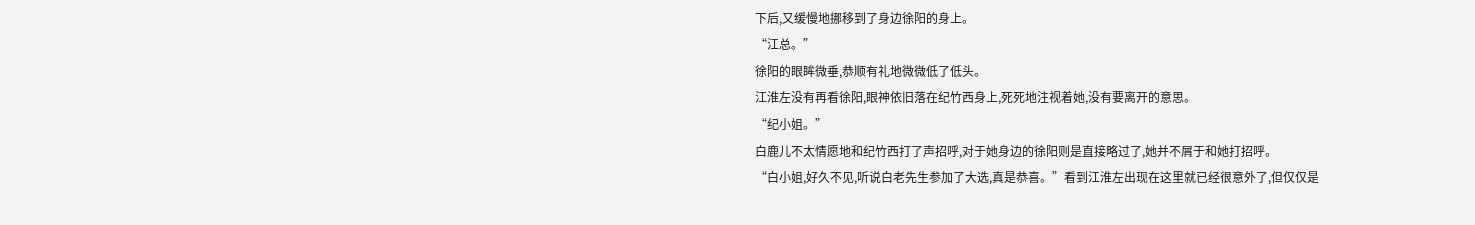下后,又缓慢地挪移到了身边徐阳的身上。
“江总。”
徐阳的眼眸微垂,恭顺有礼地微微低了低头。
江淮左没有再看徐阳,眼神依旧落在纪竹西身上,死死地注视着她,没有要离开的意思。
“纪小姐。”
白鹿儿不太情愿地和纪竹西打了声招呼,对于她身边的徐阳则是直接略过了,她并不屑于和她打招呼。
“白小姐,好久不见,听说白老先生参加了大选,真是恭喜。”看到江淮左出现在这里就已经很意外了,但仅仅是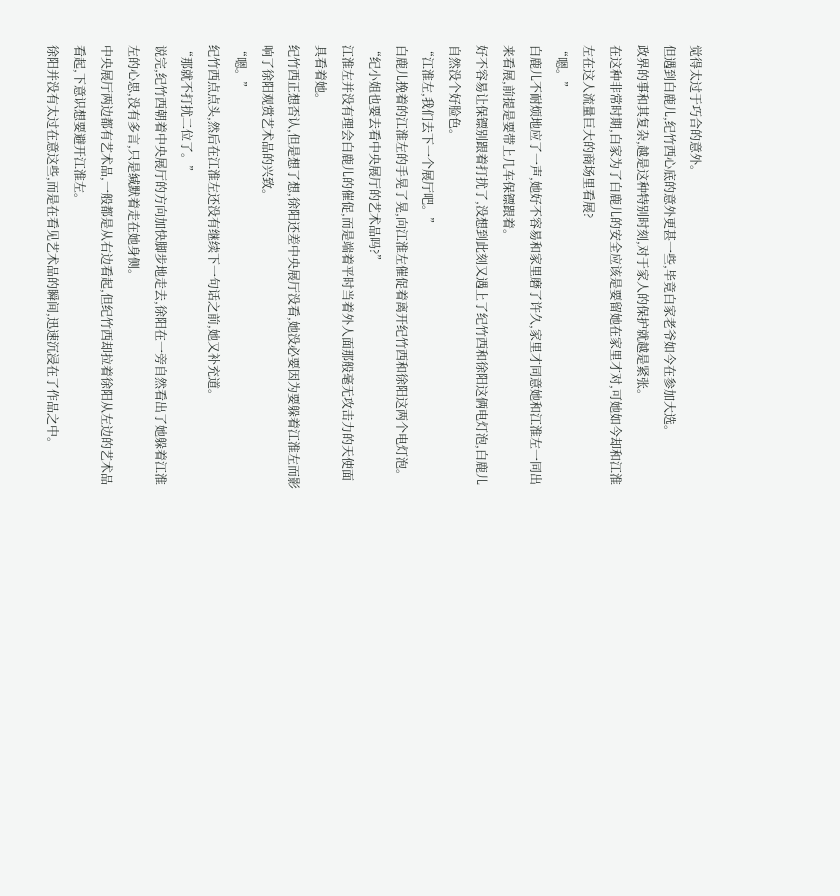觉得太过于巧合的意外。
但遇到白鹿儿,纪竹西心底的意外更甚一些,毕竟白家老爷如今在参加大选。
政界的事和其复杂,越是这种特别时刻,对于家人的保护就越是紧张。
在这种非常时期,白家为了白鹿儿的安全应该是要留她在家里才对,可她如今却和江淮左在这人流量巨大的商场里看展?
“嗯。”
白鹿儿不耐烦地应了一声,她好不容易和家里磨了许久,家里才同意她和江淮左一同出来看展,前提是要带上几车保镖跟着。
好不容易让保镖别跟着打扰了,没想到此刻又遇上了纪竹西和徐阳这俩电灯泡,白鹿儿自然没个好脸色。
“江淮左,我们去下一个展厅吧。”
白鹿儿挽着的江淮左的手晃了晃,向江淮左催促着离开纪竹西和徐阳这两个电灯泡。
“纪小姐也要去看中央展厅的艺术品吗?”
江淮左并没有理会白鹿儿的催促,而是端着平时当着外人面那般毫无攻击力的天使面具看着她。
纪竹西正想否认,但是想了想,徐阳还差中央展厅没看,她没必要因为要躲着江淮左而影响了徐阳观赏艺术品的兴致。
“嗯。”
纪竹西点点头,然后在江淮左还没有继续下一句话之前,她又补充道。
“那就不打扰二位了。”
说完,纪竹西朝着中央展厅的方向加快脚步地走去,徐阳在一旁自然看出了她躲着江淮左的心思,没有多言,只是缄默着走在她身侧。
中央展厅两边都有艺术品,一般都是从右边看起,但纪竹西却拉着徐阳从左边的艺术品看起,下意识想要避开江淮左。
徐阳并没有太过在意这些,而是在看见艺术品的瞬间,迅速沉浸在了作品之中。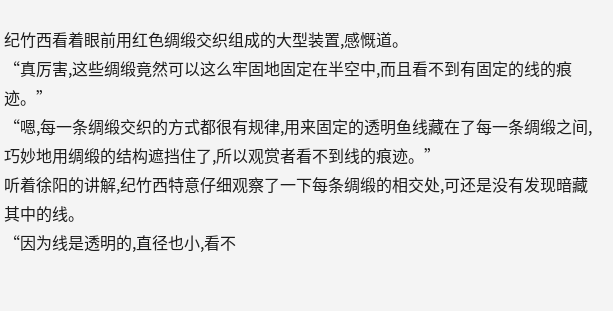纪竹西看着眼前用红色绸缎交织组成的大型装置,感慨道。
“真厉害,这些绸缎竟然可以这么牢固地固定在半空中,而且看不到有固定的线的痕迹。”
“嗯,每一条绸缎交织的方式都很有规律,用来固定的透明鱼线藏在了每一条绸缎之间,巧妙地用绸缎的结构遮挡住了,所以观赏者看不到线的痕迹。”
听着徐阳的讲解,纪竹西特意仔细观察了一下每条绸缎的相交处,可还是没有发现暗藏其中的线。
“因为线是透明的,直径也小,看不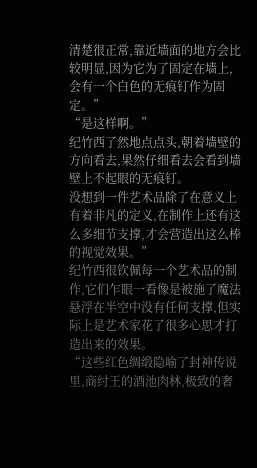清楚很正常,靠近墙面的地方会比较明显,因为它为了固定在墙上,会有一个白色的无痕钉作为固定。”
“是这样啊。”
纪竹西了然地点点头,朝着墙壁的方向看去,果然仔细看去会看到墙壁上不起眼的无痕钉。
没想到一件艺术品除了在意义上有着非凡的定义,在制作上还有这么多细节支撑,才会营造出这么棒的视觉效果。”
纪竹西很钦佩每一个艺术品的制作,它们乍眼一看像是被施了魔法悬浮在半空中没有任何支撑,但实际上是艺术家花了很多心思才打造出来的效果。
“这些红色绸缎隐喻了封神传说里,商纣王的酒池肉林,极致的奢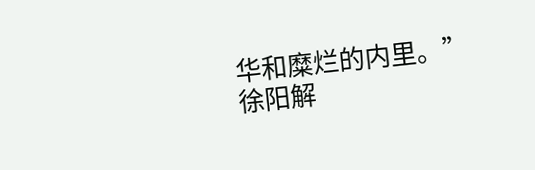华和糜烂的内里。”
徐阳解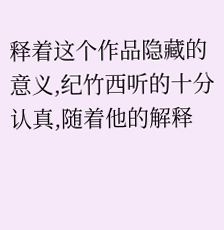释着这个作品隐藏的意义,纪竹西听的十分认真,随着他的解释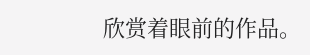欣赏着眼前的作品。